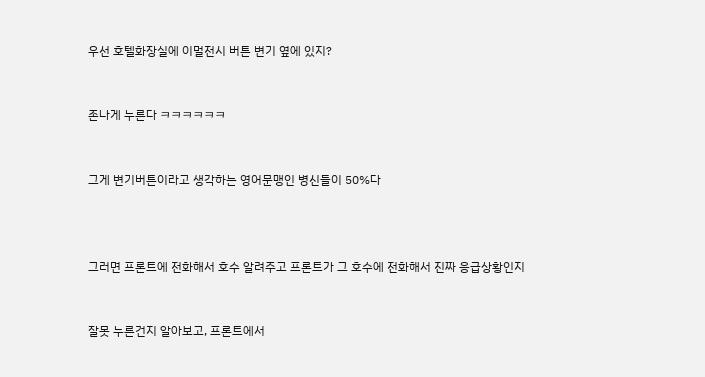우선 호텔화장실에 이멀전시 버튼 변기 옆에 있지?


존나게 누른다 ㅋㅋㅋㅋㅋㅋ


그게 변기버튼이라고 생각하는 영어문맹인 병신들이 50%다



그러면 프론트에 전화해서 호수 알려주고 프론트가 그 호수에 전화해서 진짜 응급상황인지


잘못 누른건지 알아보고, 프론트에서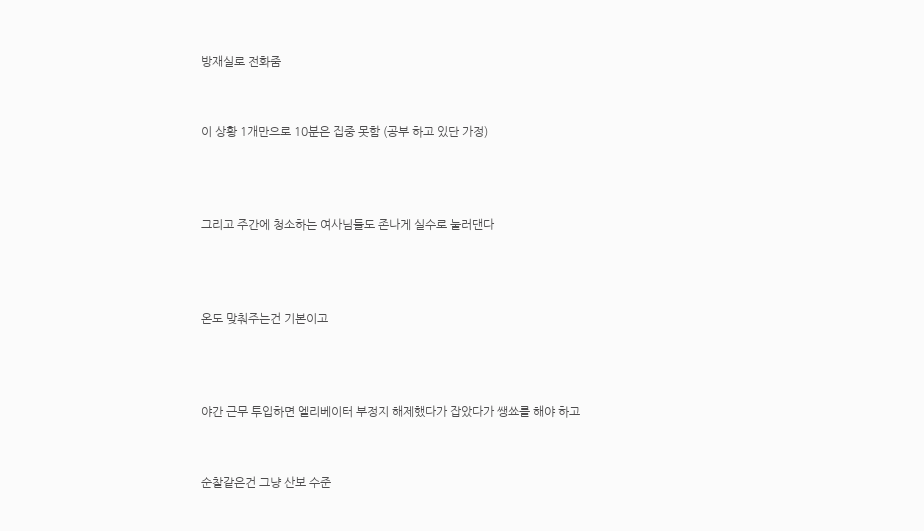방재실로 전화줌


이 상황 1개만으로 10분은 집중 못함 (공부 하고 있단 가정)



그리고 주간에 청소하는 여사님들도 존나게 실수로 눌러댄다



온도 맞춰주는건 기본이고



야간 근무 투입하면 엘리베이터 부정지 해제했다가 잡았다가 쌩쑈를 해야 하고


순찰같은건 그냥 산보 수준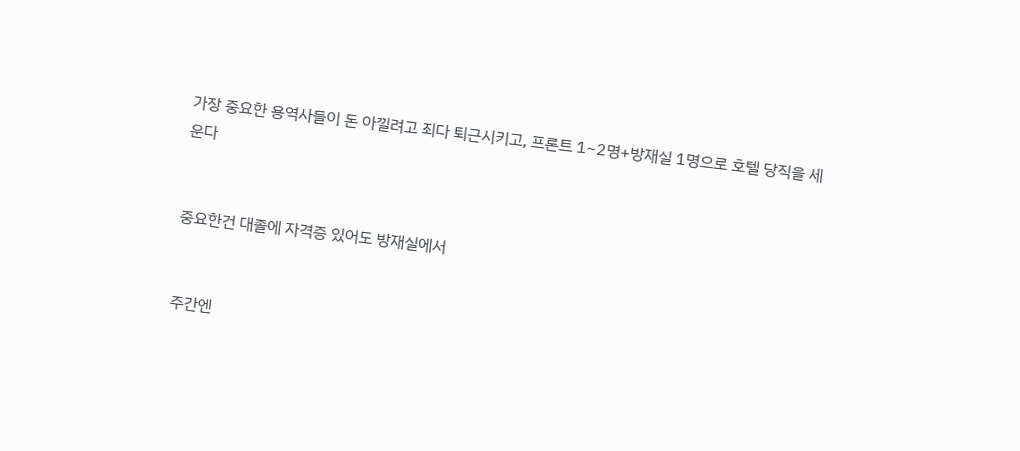가장 중요한 용역사들이 돈 아낄려고 죄다 퇴근시키고, 프론트 1~2명+방재실 1명으로 호텔 당직을 세운다


중요한건 대졸에 자격증 있어도 방재실에서


주간엔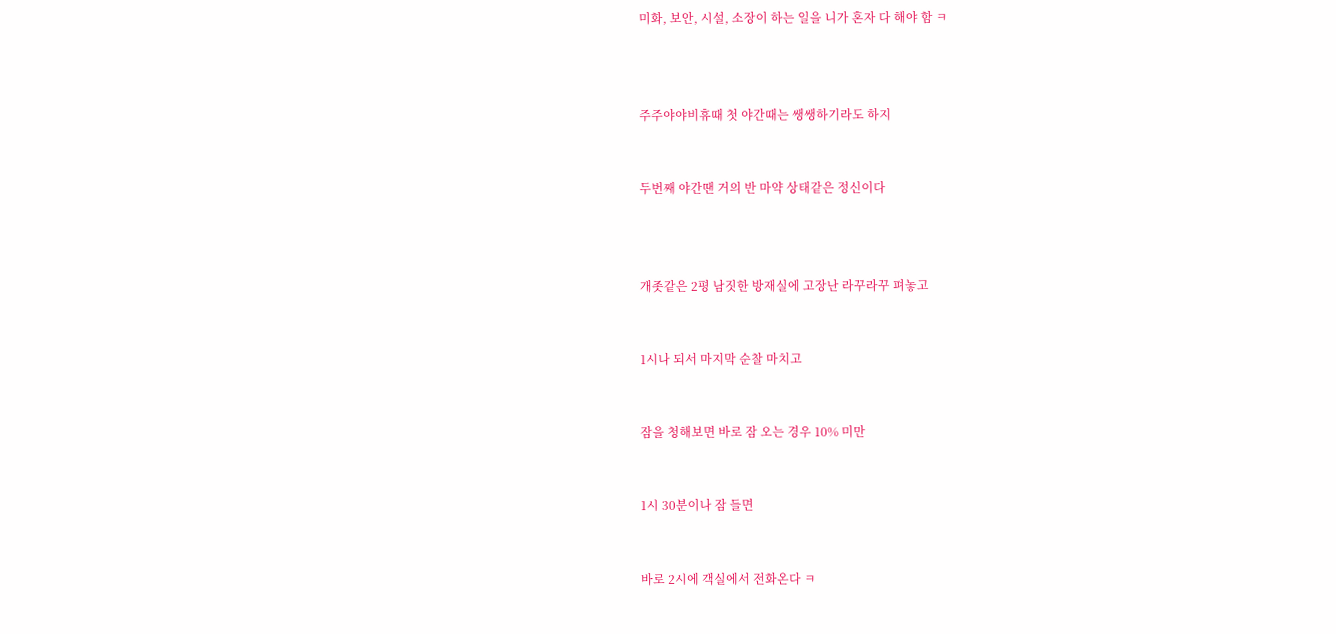미화, 보안, 시설, 소장이 하는 일을 니가 혼자 다 해야 함 ㅋ



주주야야비휴때 첫 야간때는 쌩쌩하기라도 하지


두번째 야간땐 거의 반 마약 상태같은 정신이다



개좃같은 2평 남짓한 방재실에 고장난 라꾸라꾸 펴놓고


1시나 되서 마지막 순찰 마치고


잠을 청해보면 바로 잠 오는 경우 10% 미만


1시 30분이나 잠 들면


바로 2시에 객실에서 전화온다 ㅋ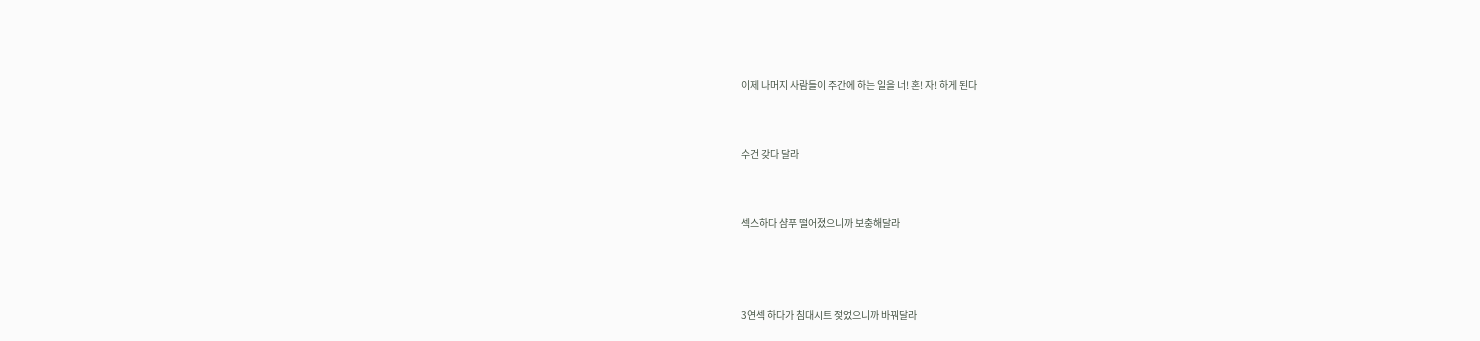이제 나머지 사람들이 주간에 하는 일을 너! 혼! 자! 하게 된다


수건 갖다 달라


섹스하다 샴푸 떨어졌으니까 보충해달라



3연섹 하다가 침대시트 젖었으니까 바꿔달라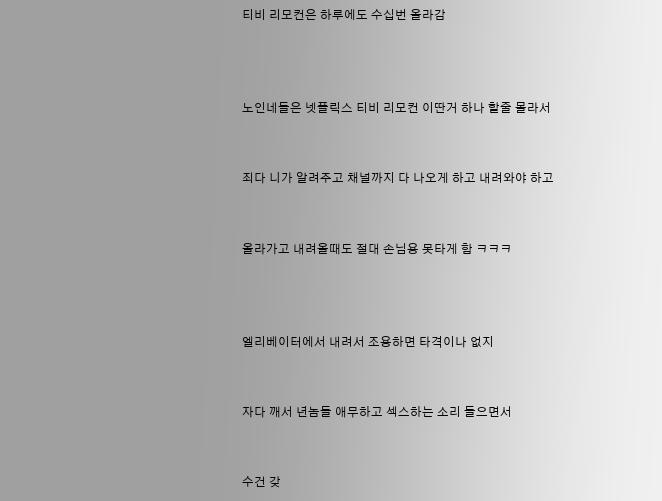티비 리모컨은 하루에도 수십번 올라감



노인네들은 넷플릭스 티비 리모컨 이딴거 하나 할줄 몰라서


죄다 니가 알려주고 채널까지 다 나오게 하고 내려와야 하고


올라가고 내려올때도 절대 손님용 못타게 함 ㅋㅋㅋ



엘리베이터에서 내려서 조용하면 타격이나 없지


자다 깨서 년놈들 애무하고 섹스하는 소리 들으면서


수건 갖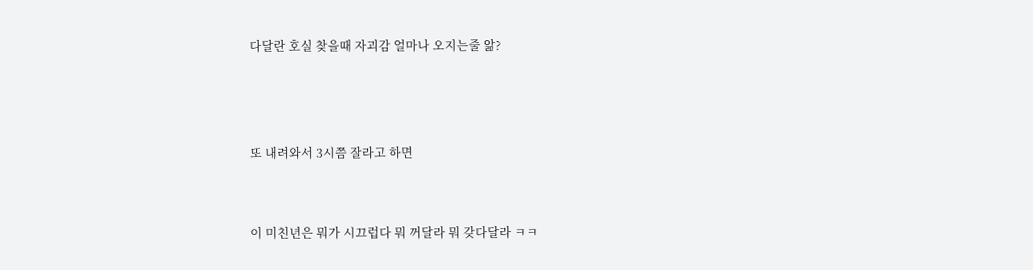다달란 호실 찾을때 자괴감 얼마나 오지는줄 앎?



또 내려와서 3시쯤 잘라고 하면


이 미친년은 뭐가 시끄럽다 뭐 꺼달라 뭐 갖다달라 ㅋㅋ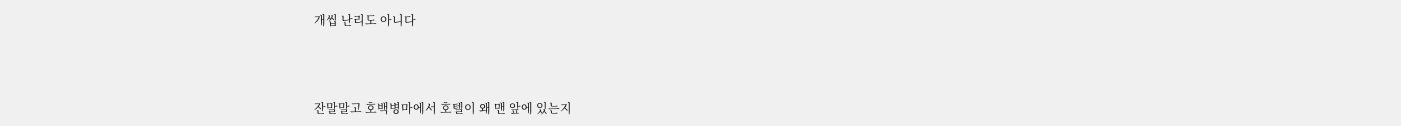개씹 난리도 아니다



잔말말고 호백병마에서 호텔이 왜 맨 앞에 있는지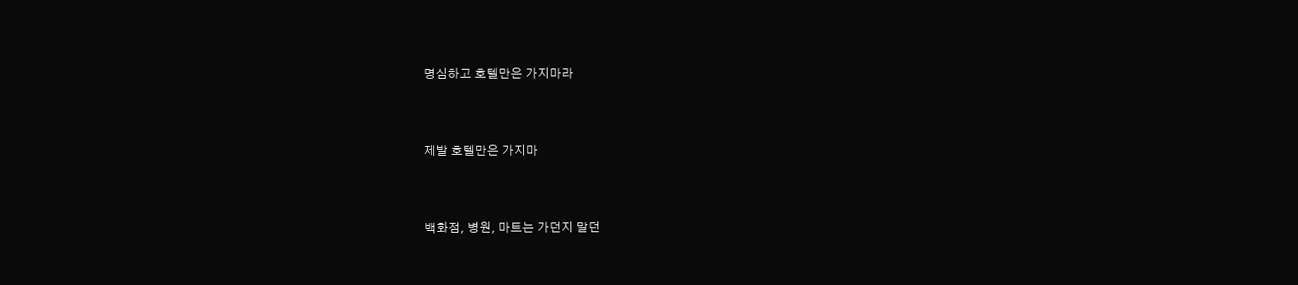명심하고 호텔만은 가지마라


제발 호텔만은 가지마


백화점, 병원, 마트는 가던지 말던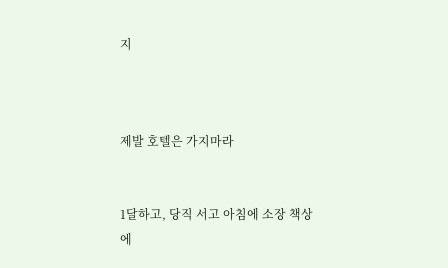지



제발 호텔은 가지마라


1달하고, 당직 서고 아침에 소장 책상에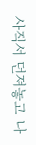사직서 던져놓고 나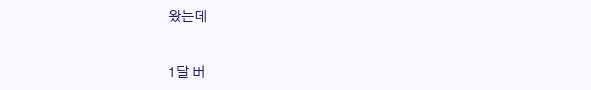왔는데


1달 버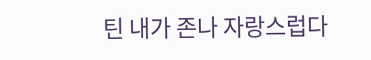틴 내가 존나 자랑스럽다